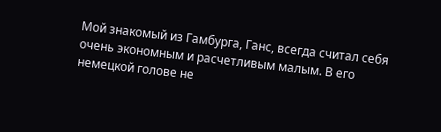Мой знакомый из Гамбурга, Ганс, всегда считал себя очень экономным и расчетливым малым. В его немецкой голове не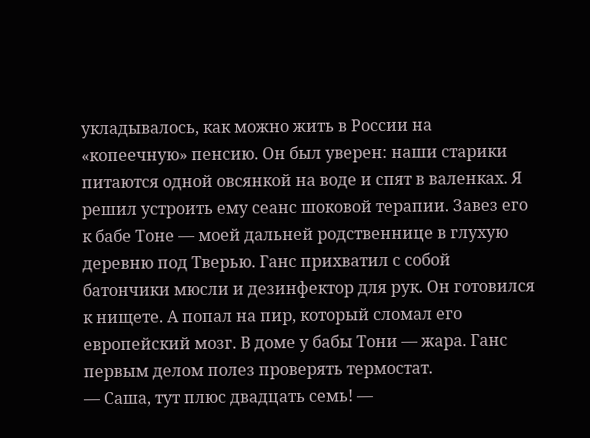укладывалось, как можно жить в России на «копеечную» пенсию. Он был уверен: наши старики питаются одной овсянкой на воде и спят в валенках. Я решил устроить ему сеанс шоковой терапии. Завез его к бабе Тоне — моей дальней родственнице в глухую деревню под Тверью. Ганс прихватил с собой батончики мюсли и дезинфектор для рук. Он готовился к нищете. А попал на пир, который сломал его европейский мозг. В доме у бабы Тони — жара. Ганс первым делом полез проверять термостат.
— Саша, тут плюс двадцать семь! —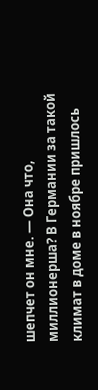шепчет он мне. — Она что, миллионерша? В Германии за такой климат в доме в ноябре пришлось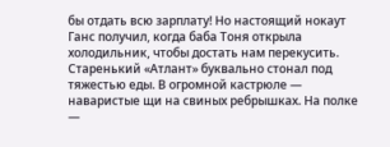бы отдать всю зарплату! Но настоящий нокаут Ганс получил, когда баба Тоня открыла холодильник, чтобы достать нам перекусить. Старенький «Атлант» буквально стонал под тяжестью еды. В огромной кастрюле — наваристые щи на свиных ребрышках. На полке —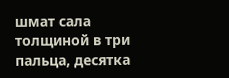шмат сала толщиной в три пальца, десятка